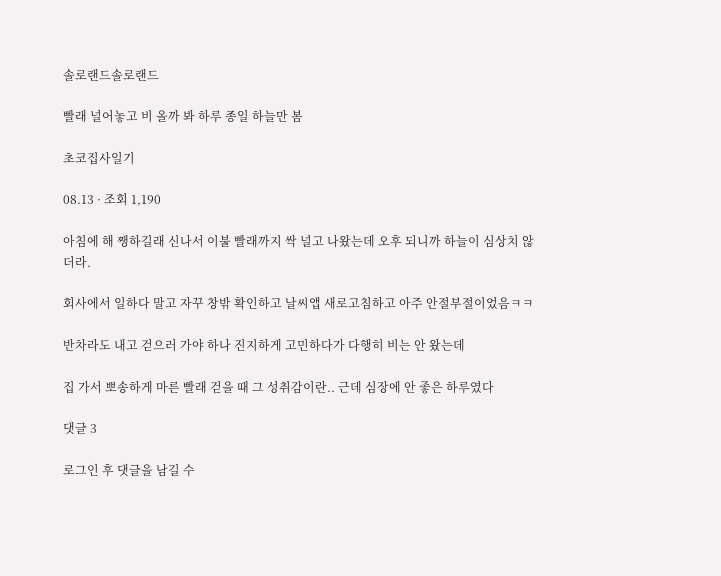솔로랜드솔로랜드

빨래 널어놓고 비 올까 봐 하루 종일 하늘만 봄

초코집사일기

08.13 · 조회 1,190

아침에 해 쨍하길래 신나서 이불 빨래까지 싹 널고 나왔는데 오후 되니까 하늘이 심상치 않더라.

회사에서 일하다 말고 자꾸 창밖 확인하고 날씨앱 새로고침하고 아주 안절부절이었음ㅋㅋ

반차라도 내고 걷으러 가야 하나 진지하게 고민하다가 다행히 비는 안 왔는데

집 가서 뽀송하게 마른 빨래 걷을 때 그 성취감이란.. 근데 심장에 안 좋은 하루였다

댓글 3

로그인 후 댓글을 남길 수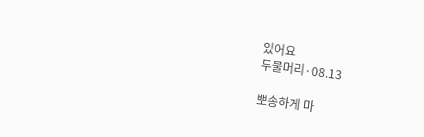있어요
두물머리·08.13

뽀송하게 마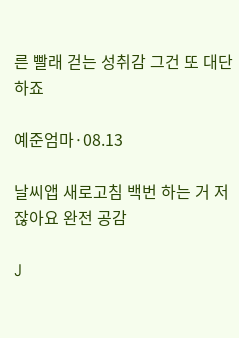른 빨래 걷는 성취감 그건 또 대단하죠

예준엄마·08.13

날씨앱 새로고침 백번 하는 거 저잖아요 완전 공감

J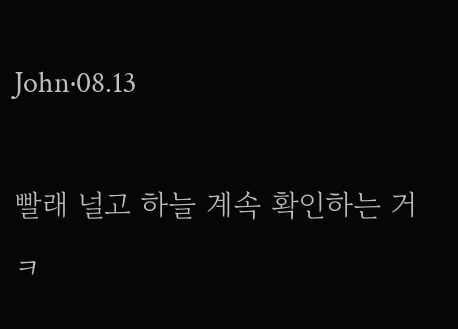John·08.13

빨래 널고 하늘 계속 확인하는 거ㅋ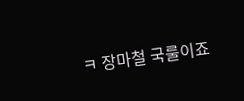ㅋ 장마철 국룰이죠